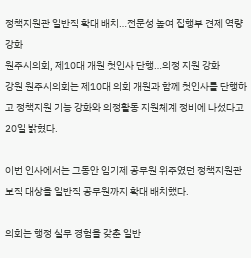정책지원관 일반직 확대 배치…전문성 높여 집행부 견제 역량 강화
원주시의회, 제10대 개원 첫인사 단행…의정 지원 강화
강원 원주시의회는 제10대 의회 개원과 함께 첫인사를 단행하고 정책지원 기능 강화와 의정활동 지원체계 정비에 나섰다고 20일 밝혔다.

이번 인사에서는 그동안 임기제 공무원 위주였던 정책지원관 보직 대상을 일반직 공무원까지 확대 배치했다.

의회는 행정 실무 경험을 갖춘 일반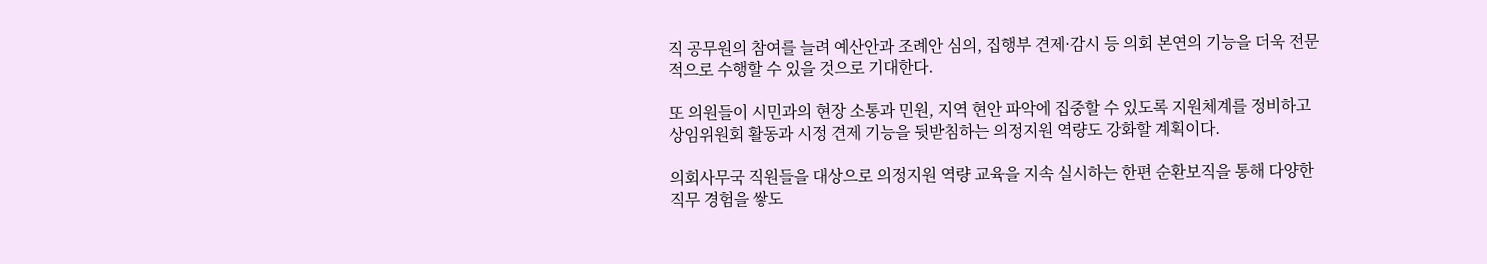직 공무원의 참여를 늘려 예산안과 조례안 심의, 집행부 견제·감시 등 의회 본연의 기능을 더욱 전문적으로 수행할 수 있을 것으로 기대한다.

또 의원들이 시민과의 현장 소통과 민원, 지역 현안 파악에 집중할 수 있도록 지원체계를 정비하고 상임위원회 활동과 시정 견제 기능을 뒷받침하는 의정지원 역량도 강화할 계획이다.

의회사무국 직원들을 대상으로 의정지원 역량 교육을 지속 실시하는 한편 순환보직을 통해 다양한 직무 경험을 쌓도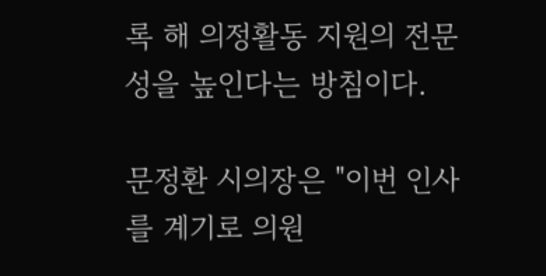록 해 의정활동 지원의 전문성을 높인다는 방침이다.

문정환 시의장은 "이번 인사를 계기로 의원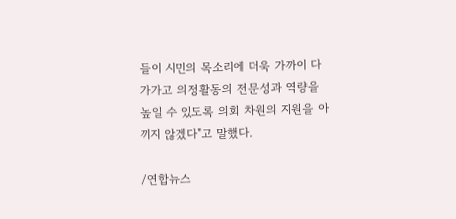들이 시민의 목소리에 더욱 가까이 다가가고 의정활동의 전문성과 역량을 높일 수 있도록 의회 차원의 지원을 아끼지 않겠다"고 말했다.

/연합뉴스